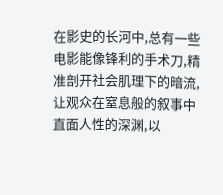在影史的长河中,总有一些电影能像锋利的手术刀,精准剖开社会肌理下的暗流,让观众在窒息般的叙事中直面人性的深渊,以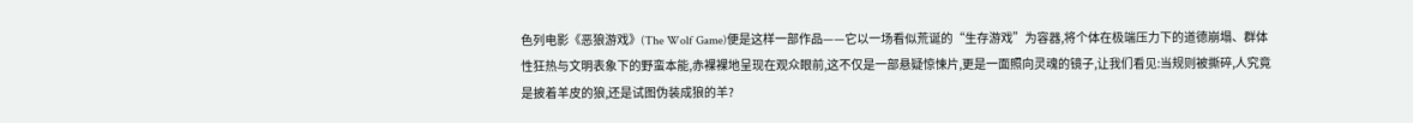色列电影《恶狼游戏》(The Wolf Game)便是这样一部作品——它以一场看似荒诞的“生存游戏”为容器,将个体在极端压力下的道德崩塌、群体性狂热与文明表象下的野蛮本能,赤裸裸地呈现在观众眼前,这不仅是一部悬疑惊悚片,更是一面照向灵魂的镜子,让我们看见:当规则被撕碎,人究竟是披着羊皮的狼,还是试图伪装成狼的羊?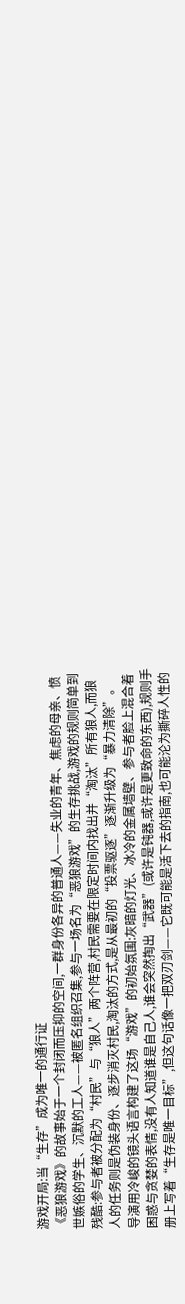游戏开局:当“生存”成为唯一的通行证
《恶狼游戏》的故事始于一个封闭而压抑的空间,一群身份各异的普通人——失业的青年、焦虑的母亲、愤世嫉俗的学生、沉默的工人——被匿名组织召集,参与一场名为“恶狼游戏”的生存挑战,游戏的规则简单到残酷:参与者被分配为“村民”与“狼人”两个阵营,村民需要在限定时间内找出并“淘汰”所有狼人,而狼人的任务则是伪装身份、逐步消灭村民,淘汰的方式,是从最初的“投票驱逐”逐渐升级为“暴力清除”。
导演用冷峻的镜头语言构建了这场“游戏”的初始氛围:灰暗的灯光、冰冷的金属墙壁、参与者脸上混合着困惑与贪婪的表情,没有人知道谁是自己人,谁会突然掏出“武器”(或许是钝器,或许是更致命的东西),规则手册上写着“生存是唯一目标”,但这句话像一把双刃剑——它既可能是活下去的指南,也可能沦为撕碎人性的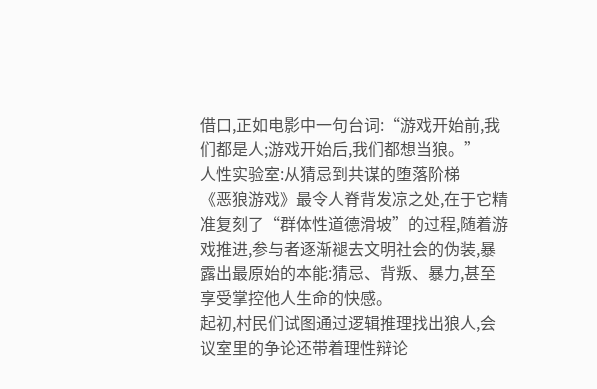借口,正如电影中一句台词:“游戏开始前,我们都是人;游戏开始后,我们都想当狼。”
人性实验室:从猜忌到共谋的堕落阶梯
《恶狼游戏》最令人脊背发凉之处,在于它精准复刻了“群体性道德滑坡”的过程,随着游戏推进,参与者逐渐褪去文明社会的伪装,暴露出最原始的本能:猜忌、背叛、暴力,甚至享受掌控他人生命的快感。
起初,村民们试图通过逻辑推理找出狼人,会议室里的争论还带着理性辩论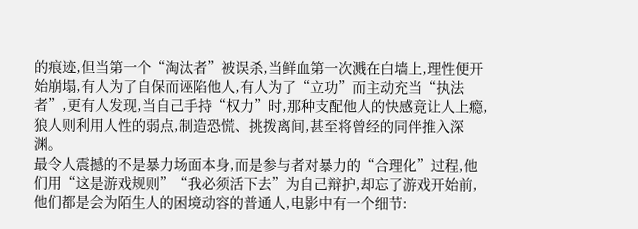的痕迹,但当第一个“淘汰者”被误杀,当鲜血第一次溅在白墙上,理性便开始崩塌,有人为了自保而诬陷他人,有人为了“立功”而主动充当“执法者”,更有人发现,当自己手持“权力”时,那种支配他人的快感竟让人上瘾,狼人则利用人性的弱点,制造恐慌、挑拨离间,甚至将曾经的同伴推入深渊。
最令人震撼的不是暴力场面本身,而是参与者对暴力的“合理化”过程,他们用“这是游戏规则”“我必须活下去”为自己辩护,却忘了游戏开始前,他们都是会为陌生人的困境动容的普通人,电影中有一个细节: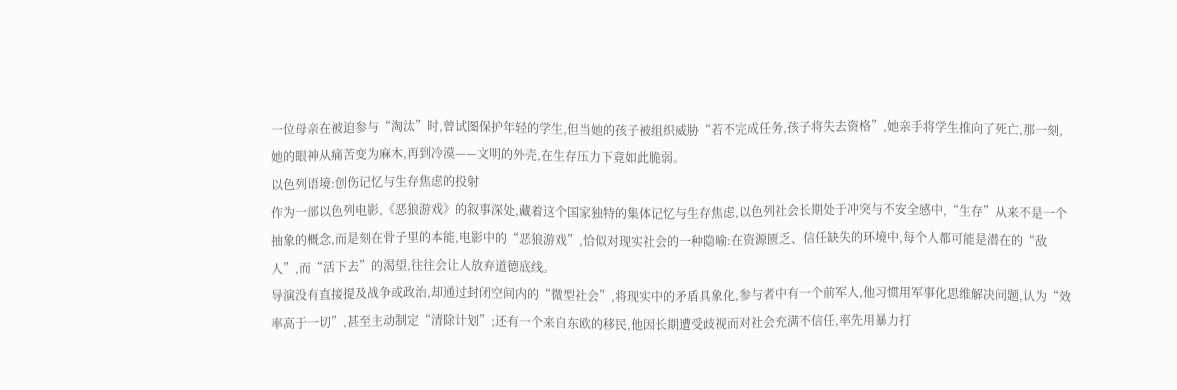一位母亲在被迫参与“淘汰”时,曾试图保护年轻的学生,但当她的孩子被组织威胁“若不完成任务,孩子将失去资格”,她亲手将学生推向了死亡,那一刻,她的眼神从痛苦变为麻木,再到冷漠——文明的外壳,在生存压力下竟如此脆弱。
以色列语境:创伤记忆与生存焦虑的投射
作为一部以色列电影,《恶狼游戏》的叙事深处,藏着这个国家独特的集体记忆与生存焦虑,以色列社会长期处于冲突与不安全感中,“生存”从来不是一个抽象的概念,而是刻在骨子里的本能,电影中的“恶狼游戏”,恰似对现实社会的一种隐喻:在资源匮乏、信任缺失的环境中,每个人都可能是潜在的“敌人”,而“活下去”的渴望,往往会让人放弃道德底线。
导演没有直接提及战争或政治,却通过封闭空间内的“微型社会”,将现实中的矛盾具象化,参与者中有一个前军人,他习惯用军事化思维解决问题,认为“效率高于一切”,甚至主动制定“清除计划”;还有一个来自东欧的移民,他因长期遭受歧视而对社会充满不信任,率先用暴力打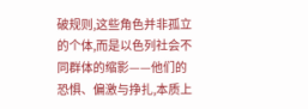破规则,这些角色并非孤立的个体,而是以色列社会不同群体的缩影——他们的恐惧、偏激与挣扎,本质上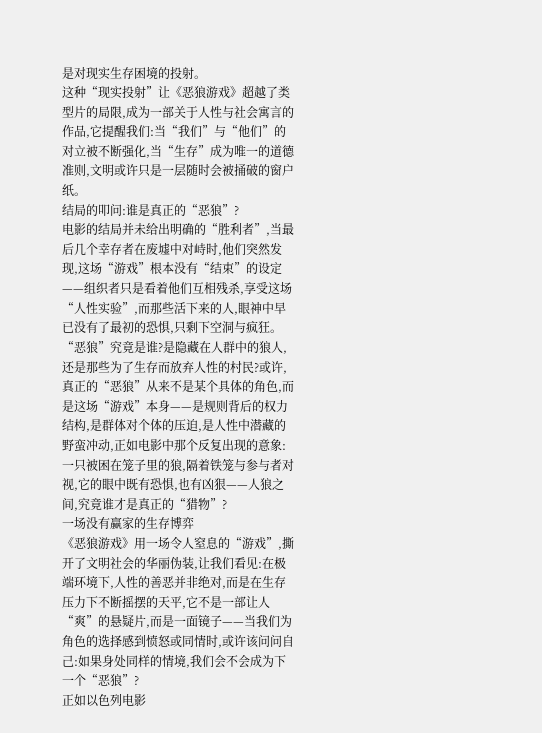是对现实生存困境的投射。
这种“现实投射”让《恶狼游戏》超越了类型片的局限,成为一部关于人性与社会寓言的作品,它提醒我们:当“我们”与“他们”的对立被不断强化,当“生存”成为唯一的道德准则,文明或许只是一层随时会被捅破的窗户纸。
结局的叩问:谁是真正的“恶狼”?
电影的结局并未给出明确的“胜利者”,当最后几个幸存者在废墟中对峙时,他们突然发现,这场“游戏”根本没有“结束”的设定——组织者只是看着他们互相残杀,享受这场“人性实验”,而那些活下来的人,眼神中早已没有了最初的恐惧,只剩下空洞与疯狂。
“恶狼”究竟是谁?是隐藏在人群中的狼人,还是那些为了生存而放弃人性的村民?或许,真正的“恶狼”从来不是某个具体的角色,而是这场“游戏”本身——是规则背后的权力结构,是群体对个体的压迫,是人性中潜藏的野蛮冲动,正如电影中那个反复出现的意象:一只被困在笼子里的狼,隔着铁笼与参与者对视,它的眼中既有恐惧,也有凶狠——人狼之间,究竟谁才是真正的“猎物”?
一场没有赢家的生存博弈
《恶狼游戏》用一场令人窒息的“游戏”,撕开了文明社会的华丽伪装,让我们看见:在极端环境下,人性的善恶并非绝对,而是在生存压力下不断摇摆的天平,它不是一部让人“爽”的悬疑片,而是一面镜子——当我们为角色的选择感到愤怒或同情时,或许该问问自己:如果身处同样的情境,我们会不会成为下一个“恶狼”?
正如以色列电影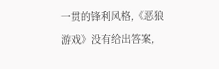一贯的锋利风格,《恶狼游戏》没有给出答案,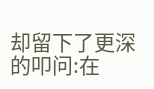却留下了更深的叩问:在